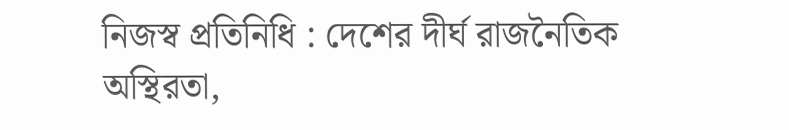নিজস্ব প্রতিনিধি : দেশের দীর্ঘ রাজনৈতিক অস্থিরতা,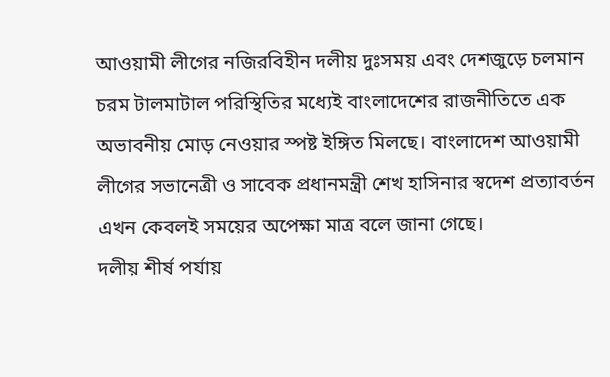আওয়ামী লীগের নজিরবিহীন দলীয় দুঃসময় এবং দেশজুড়ে চলমান চরম টালমাটাল পরিস্থিতির মধ্যেই বাংলাদেশের রাজনীতিতে এক অভাবনীয় মোড় নেওয়ার স্পষ্ট ইঙ্গিত মিলছে। বাংলাদেশ আওয়ামী লীগের সভানেত্রী ও সাবেক প্রধানমন্ত্রী শেখ হাসিনার স্বদেশ প্রত্যাবর্তন এখন কেবলই সময়ের অপেক্ষা মাত্র বলে জানা গেছে।
দলীয় শীর্ষ পর্যায়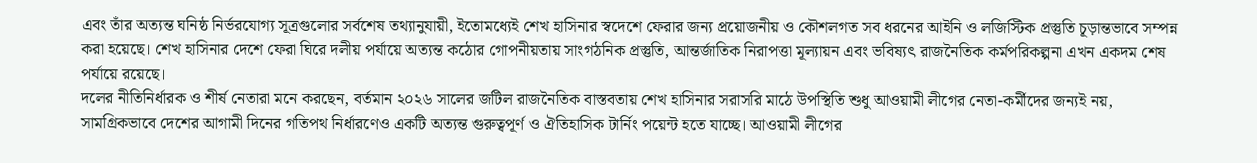এবং তাঁর অত্যন্ত ঘনিষ্ঠ নির্ভরযোগ্য সূত্রগুলোর সর্বশেষ তথ্যানুযায়ী, ইতোমধ্যেই শেখ হাসিনার স্বদেশে ফেরার জন্য প্রয়োজনীয় ও কৌশলগত সব ধরনের আইনি ও লজিস্টিক প্রস্তুতি চূড়ান্তভাবে সম্পন্ন করা হয়েছে। শেখ হাসিনার দেশে ফেরা ঘিরে দলীয় পর্যায়ে অত্যন্ত কঠোর গোপনীয়তায় সাংগঠনিক প্রস্তুতি, আন্তর্জাতিক নিরাপত্তা মূল্যায়ন এবং ভবিষ্যৎ রাজনৈতিক কর্মপরিকল্পনা এখন একদম শেষ পর্যায়ে রয়েছে।
দলের নীতিনির্ধারক ও শীর্ষ নেতারা মনে করছেন, বর্তমান ২০২৬ সালের জটিল রাজনৈতিক বাস্তবতায় শেখ হাসিনার সরাসরি মাঠে উপস্থিতি শুধু আওয়ামী লীগের নেতা-কর্মীদের জন্যই নয়, সামগ্রিকভাবে দেশের আগামী দিনের গতিপথ নির্ধারণেও একটি অত্যন্ত গুরুত্বপূর্ণ ও ঐতিহাসিক টার্নিং পয়েন্ট হতে যাচ্ছে। আওয়ামী লীগের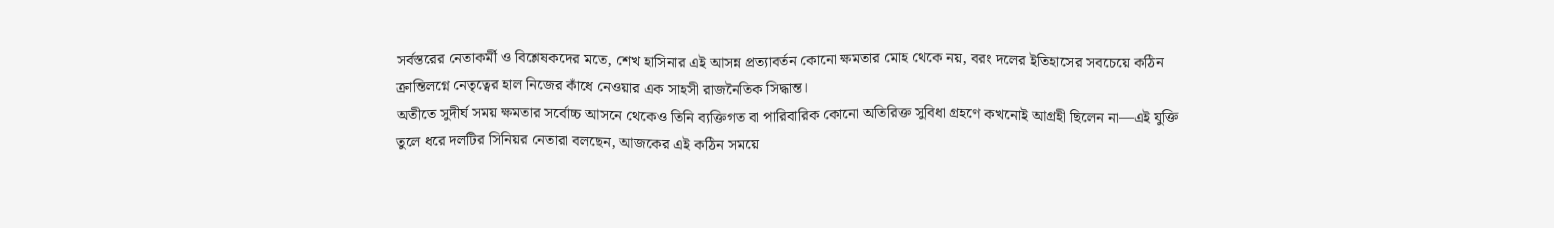সর্বস্তরের নেতাকর্মী ও বিশ্লেষকদের মতে, শেখ হাসিনার এই আসন্ন প্রত্যাবর্তন কোনো ক্ষমতার মোহ থেকে নয়, বরং দলের ইতিহাসের সবচেয়ে কঠিন ক্রান্তিলগ্নে নেতৃত্বের হাল নিজের কাঁধে নেওয়ার এক সাহসী রাজনৈতিক সিদ্ধান্ত।
অতীতে সুদীর্ঘ সময় ক্ষমতার সর্বোচ্চ আসনে থেকেও তিনি ব্যক্তিগত বা পারিবারিক কোনো অতিরিক্ত সুবিধা গ্রহণে কখনোই আগ্রহী ছিলেন না—এই যুক্তি তুলে ধরে দলটির সিনিয়র নেতারা বলছেন, আজকের এই কঠিন সময়ে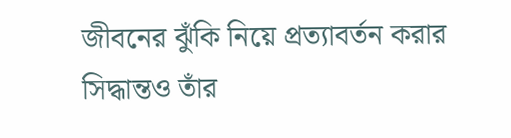জীবনের ঝুঁকি নিয়ে প্রত্যাবর্তন করার সিদ্ধান্তও তাঁর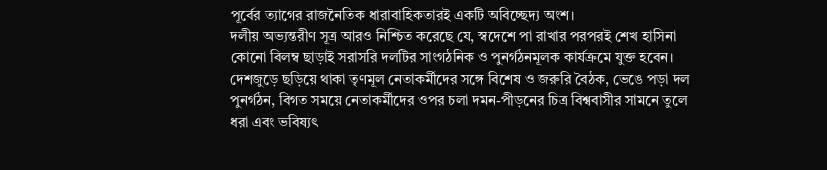পূর্বের ত্যাগের রাজনৈতিক ধারাবাহিকতারই একটি অবিচ্ছেদ্য অংশ।
দলীয় অভ্যন্তরীণ সূত্র আরও নিশ্চিত করেছে যে, স্বদেশে পা রাখার পরপরই শেখ হাসিনা কোনো বিলম্ব ছাড়াই সরাসরি দলটির সাংগঠনিক ও পুনর্গঠনমূলক কার্যক্রমে যুক্ত হবেন। দেশজুড়ে ছড়িয়ে থাকা তৃণমূল নেতাকর্মীদের সঙ্গে বিশেষ ও জরুরি বৈঠক, ভেঙে পড়া দল পুনর্গঠন, বিগত সময়ে নেতাকর্মীদের ওপর চলা দমন-পীড়নের চিত্র বিশ্ববাসীর সামনে তুলে ধরা এবং ভবিষ্যৎ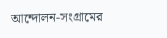আন্দোলন-সংগ্রামের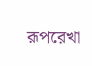রূপরেখা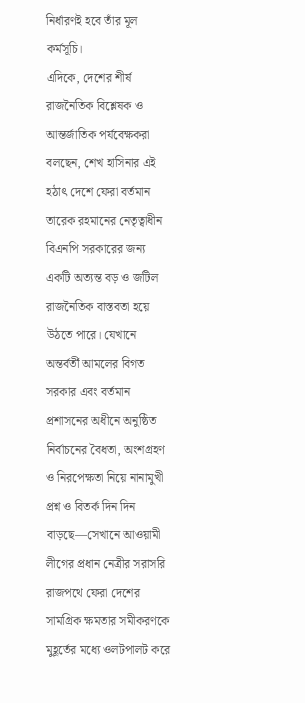নির্ধারণই হবে তাঁর মূল কর্মসূচি।
এদিকে, দেশের শীর্ষ রাজনৈতিক বিশ্লেষক ও আন্তর্জাতিক পর্যবেক্ষকরা বলছেন, শেখ হাসিনার এই হঠাৎ দেশে ফেরা বর্তমান তারেক রহমানের নেতৃত্বাধীন বিএনপি সরকারের জন্য একটি অত্যন্ত বড় ও জটিল রাজনৈতিক বাস্তবতা হয়ে উঠতে পারে। যেখানে অন্তর্বর্তী আমলের বিগত সরকার এবং বর্তমান প্রশাসনের অধীনে অনুষ্ঠিত নির্বাচনের বৈধতা, অংশগ্রহণ ও নিরপেক্ষতা নিয়ে নানামুখী প্রশ্ন ও বিতর্ক দিন দিন বাড়ছে—সেখানে আওয়ামী লীগের প্রধান নেত্রীর সরাসরি রাজপথে ফেরা দেশের সামগ্রিক ক্ষমতার সমীকরণকে মুহূর্তের মধ্যে ওলটপালট করে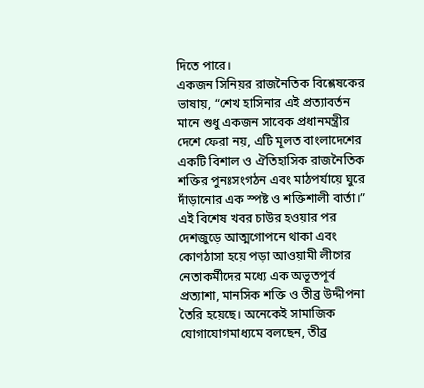দিতে পারে।
একজন সিনিয়র রাজনৈতিক বিশ্লেষকের ভাষায়, “শেখ হাসিনার এই প্রত্যাবর্তন মানে শুধু একজন সাবেক প্রধানমন্ত্রীর দেশে ফেরা নয়, এটি মূলত বাংলাদেশের একটি বিশাল ও ঐতিহাসিক রাজনৈতিক শক্তির পুনঃসংগঠন এবং মাঠপর্যায়ে ঘুরে দাঁড়ানোর এক স্পষ্ট ও শক্তিশালী বার্তা।”
এই বিশেষ খবর চাউর হওয়ার পর দেশজুড়ে আত্মগোপনে থাকা এবং কোণঠাসা হয়ে পড়া আওয়ামী লীগের নেতাকর্মীদের মধ্যে এক অভূতপূর্ব প্রত্যাশা, মানসিক শক্তি ও তীব্র উদ্দীপনা তৈরি হয়েছে। অনেকেই সামাজিক যোগাযোগমাধ্যমে বলছেন, তীব্র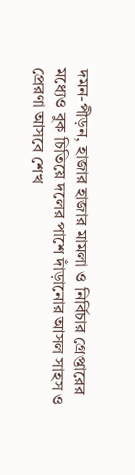দমন-পীড়ন, হাজার হাজার মামলা ও নির্বিচার গ্রেপ্তারের মধ্যেও বুক চিতিয়ে দলের পাশে দাঁড়ানোর আসল সাহস ও প্রেরণা আসবে শেখ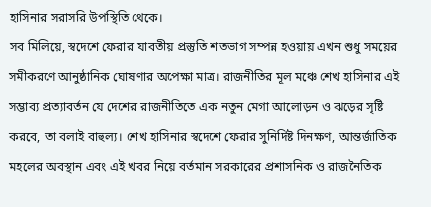হাসিনার সরাসরি উপস্থিতি থেকে।
সব মিলিয়ে, স্বদেশে ফেরার যাবতীয় প্রস্তুতি শতভাগ সম্পন্ন হওয়ায় এখন শুধু সময়ের সমীকরণে আনুষ্ঠানিক ঘোষণার অপেক্ষা মাত্র। রাজনীতির মূল মঞ্চে শেখ হাসিনার এই সম্ভাব্য প্রত্যাবর্তন যে দেশের রাজনীতিতে এক নতুন মেগা আলোড়ন ও ঝড়ের সৃষ্টি করবে, তা বলাই বাহুল্য। শেখ হাসিনার স্বদেশে ফেরার সুনির্দিষ্ট দিনক্ষণ, আন্তর্জাতিক মহলের অবস্থান এবং এই খবর নিয়ে বর্তমান সরকারের প্রশাসনিক ও রাজনৈতিক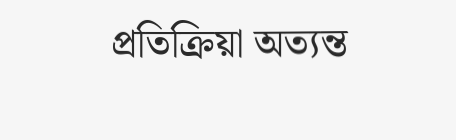প্রতিক্রিয়া অত্যন্ত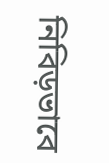নিবিড়ভাবে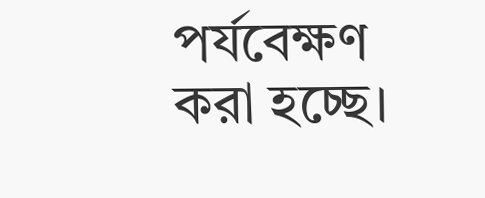পর্যবেক্ষণ করা হচ্ছে।